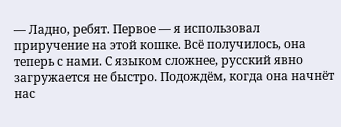— Ладно, ребят. Первое — я использовал приручение на этой кошке. Всё получилось, она теперь с нами. С языком сложнее, русский явно загружается не быстро. Подождём, когда она начнёт нас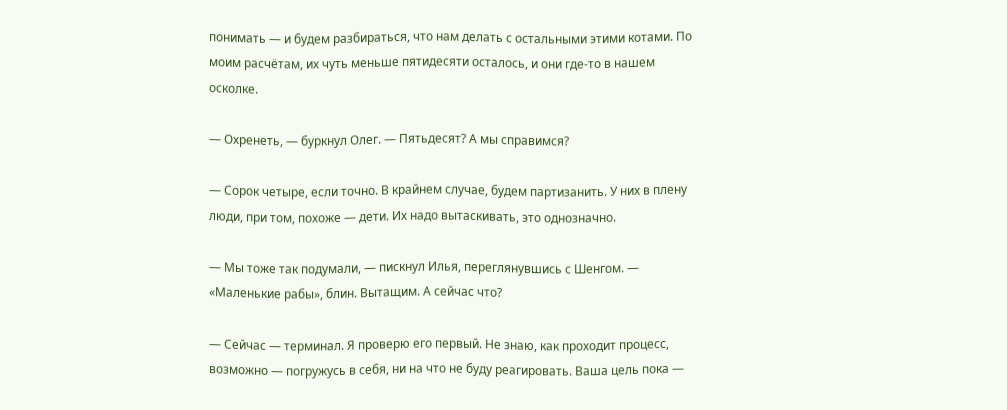понимать — и будем разбираться, что нам делать с остальными этими котами. По моим расчётам, их чуть меньше пятидесяти осталось, и они где-то в нашем осколке.

— Охренеть, — буркнул Олег. — Пятьдесят? А мы справимся?

— Сорок четыре, если точно. В крайнем случае, будем партизанить. У них в плену люди, при том, похоже — дети. Их надо вытаскивать, это однозначно.

— Мы тоже так подумали, — пискнул Илья, переглянувшись с Шенгом. — «Маленькие рабы», блин. Вытащим. А сейчас что?

— Сейчас — терминал. Я проверю его первый. Не знаю, как проходит процесс, возможно — погружусь в себя, ни на что не буду реагировать. Ваша цель пока —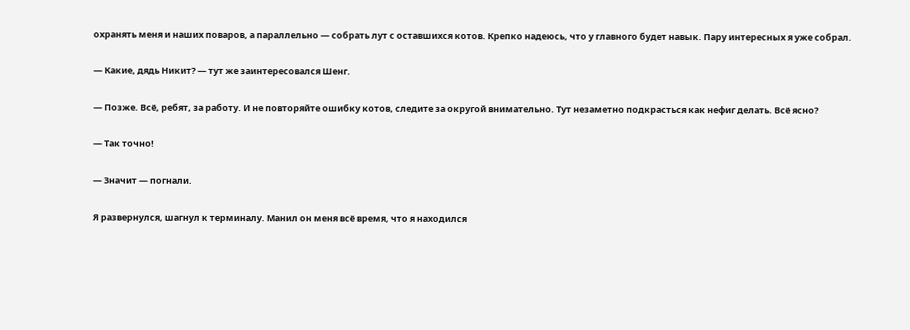охранять меня и наших поваров, а параллельно — собрать лут с оставшихся котов. Крепко надеюсь, что у главного будет навык. Пару интересных я уже собрал.

— Какие, дядь Никит? — тут же заинтересовался Шенг.

— Позже. Всё, ребят, за работу. И не повторяйте ошибку котов, следите за округой внимательно. Тут незаметно подкрасться как нефиг делать. Всё ясно?

— Так точно!

— Значит — погнали.

Я развернулся, шагнул к терминалу. Манил он меня всё время, что я находился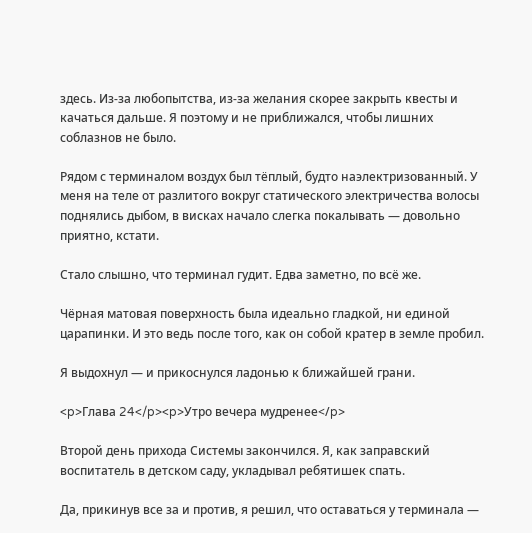здесь. Из-за любопытства, из-за желания скорее закрыть квесты и качаться дальше. Я поэтому и не приближался, чтобы лишних соблазнов не было.

Рядом с терминалом воздух был тёплый, будто наэлектризованный. У меня на теле от разлитого вокруг статического электричества волосы поднялись дыбом, в висках начало слегка покалывать — довольно приятно, кстати.

Стало слышно, что терминал гудит. Едва заметно, по всё же.

Чёрная матовая поверхность была идеально гладкой, ни единой царапинки. И это ведь после того, как он собой кратер в земле пробил.

Я выдохнул — и прикоснулся ладонью к ближайшей грани.

<p>Глава 24</p><p>Утро вечера мудренее</p>

Второй день прихода Системы закончился. Я, как заправский воспитатель в детском саду, укладывал ребятишек спать.

Да, прикинув все за и против, я решил, что оставаться у терминала —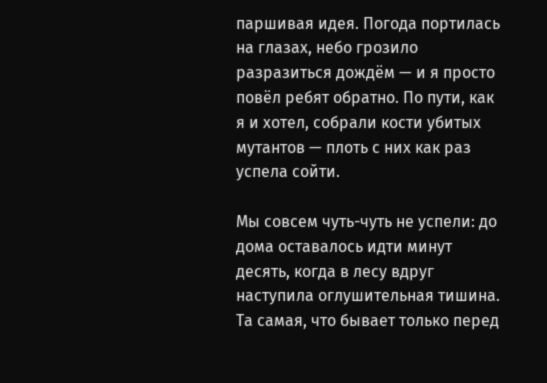паршивая идея. Погода портилась на глазах, небо грозило разразиться дождём — и я просто повёл ребят обратно. По пути, как я и хотел, собрали кости убитых мутантов — плоть с них как раз успела сойти.

Мы совсем чуть-чуть не успели: до дома оставалось идти минут десять, когда в лесу вдруг наступила оглушительная тишина. Та самая, что бывает только перед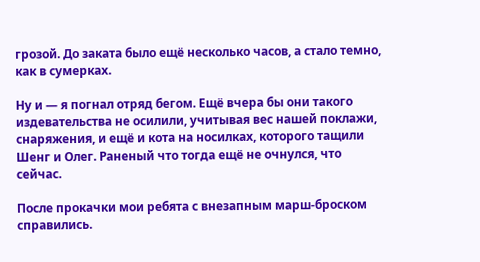грозой. До заката было ещё несколько часов, а стало темно, как в сумерках.

Ну и — я погнал отряд бегом. Ещё вчера бы они такого издевательства не осилили, учитывая вес нашей поклажи, снаряжения, и ещё и кота на носилках, которого тащили Шенг и Олег. Раненый что тогда ещё не очнулся, что сейчас.

После прокачки мои ребята с внезапным марш-броском справились.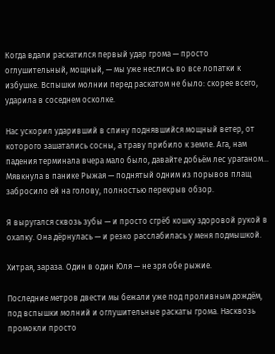Когда вдали раскатился первый удар грома — просто оглушительный, мощный, — мы уже неслись во все лопатки к избушке. Вспышки молнии перед раскатом не было: скорее всего, ударила в соседнем осколке.

Нас ускорил ударивший в спину поднявшийся мощный ветер, от которого зашатались сосны, а траву прибило к земле. Ага, нам падения терминала вчера мало было, давайте добьём лес ураганом… Мявкнула в панике Рыжая — поднятый одним из порывов плащ забросило ей на голову, полностью перекрыв обзор.

Я выругался сквозь зубы — и просто сгрёб кошку здоровой рукой в охапку. Она дёрнулась — и резко расслабилась у меня подмышкой.

Хитрая, зараза. Один в один Юля — не зря обе рыжие.

Последние метров двести мы бежали уже под проливным дождём, под вспышки молний и оглушительные раскаты грома. Насквозь промокли просто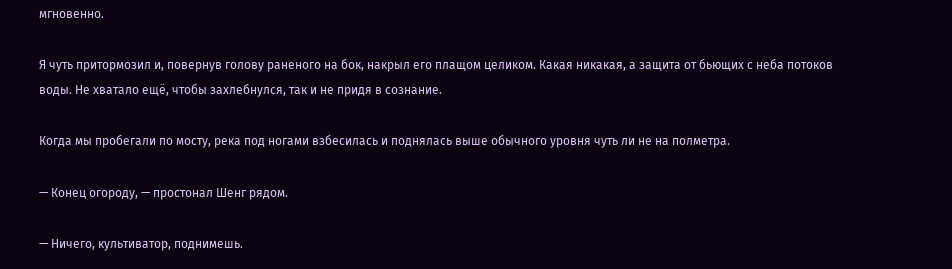мгновенно.

Я чуть притормозил и, повернув голову раненого на бок, накрыл его плащом целиком. Какая никакая, а защита от бьющих с неба потоков воды. Не хватало ещё, чтобы захлебнулся, так и не придя в сознание.

Когда мы пробегали по мосту, река под ногами взбесилась и поднялась выше обычного уровня чуть ли не на полметра.

— Конец огороду, — простонал Шенг рядом.

— Ничего, культиватор, поднимешь.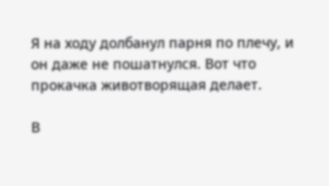Я на ходу долбанул парня по плечу, и он даже не пошатнулся. Вот что прокачка животворящая делает.

В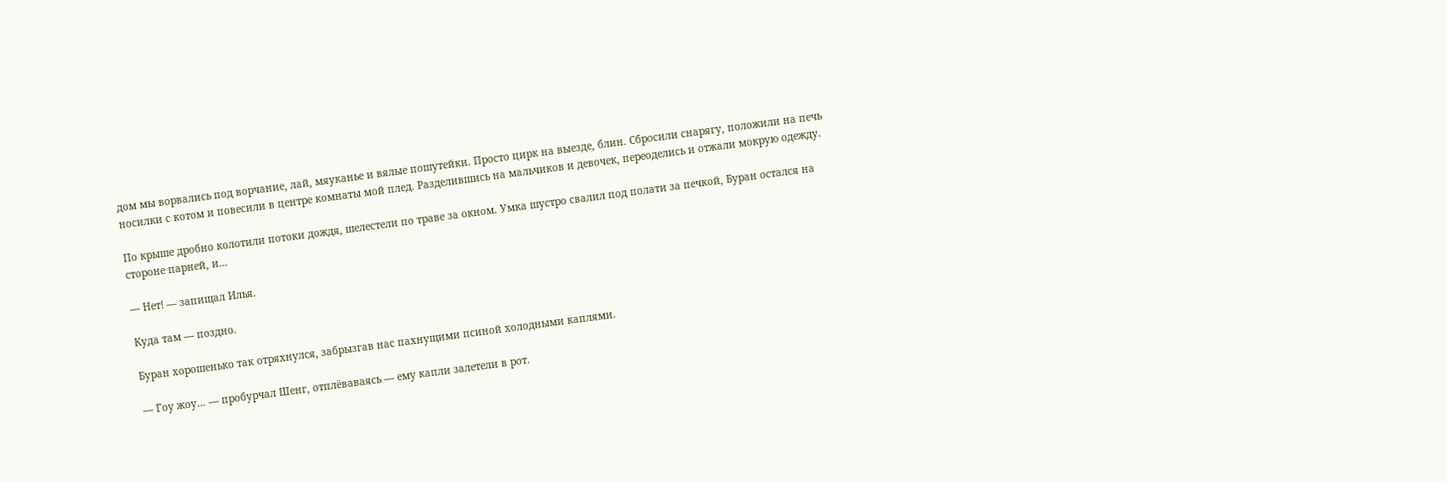дом мы ворвались под ворчание, лай, мяуканье и вялые пошутейки. Просто цирк на выезде, блин. Сбросили снарягу, положили на печь носилки с котом и повесили в центре комнаты мой плед. Разделившись на мальчиков и девочек, переоделись и отжали мокрую одежду.

По крыше дробно колотили потоки дождя, шелестели по траве за окном. Умка шустро свалил под полати за печкой, Буран остался на стороне парней, и…

— Нет! — запищал Илья.

Куда там — поздно.

Буран хорошенько так отряхнулся, забрызгав нас пахнущими псиной холодными каплями.

— Гоу жоу… — пробурчал Шенг, отплёваваясь — ему капли залетели в рот.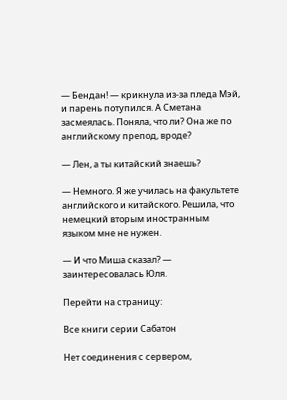— Бендан! — крикнула из-за пледа Мэй, и парень потупился. А Сметана засмеялась. Поняла, что ли? Она же по английскому препод, вроде?

— Лен, а ты китайский знаешь?

— Немного. Я же училась на факультете английского и китайского. Решила, что немецкий вторым иностранным языком мне не нужен.

— И что Миша сказал? — заинтересовалась Юля.

Перейти на страницу:

Все книги серии Сабатон

Нет соединения с сервером,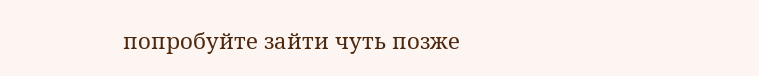попробуйте зайти чуть позже